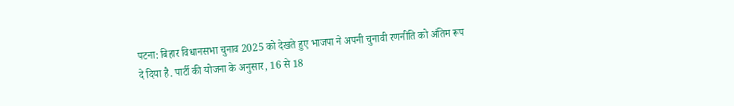पटना: बिहार विधानसभा चुनाव 2025 को देखते हुए भाजपा ने अपनी चुनावी रणनीति को अंतिम रूप दे दिया है. पार्टी की योजना के अनुसार, 16 से 18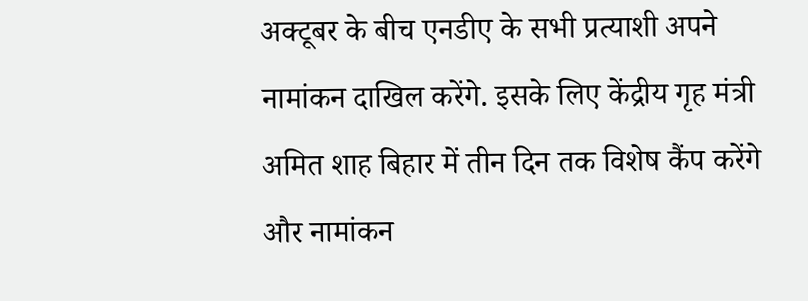अक्टूबर के बीच एनडीए के सभी प्रत्याशी अपने नामांकन दाखिल करेंगे. इसके लिए केंद्रीय गृह मंत्री अमित शाह बिहार में तीन दिन तक विशेष कैंप करेंगे और नामांकन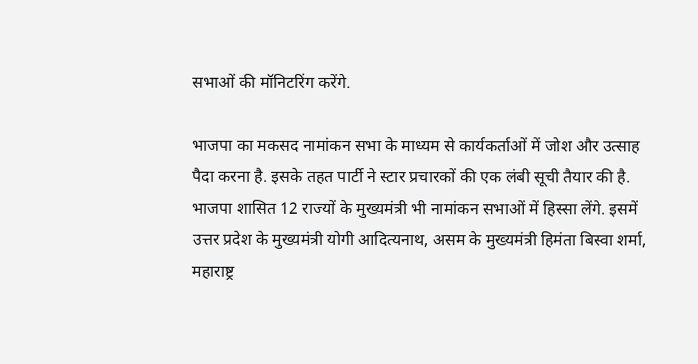सभाओं की मॉनिटरिंग करेंगे.

भाजपा का मकसद नामांकन सभा के माध्यम से कार्यकर्ताओं में जोश और उत्साह पैदा करना है. इसके तहत पार्टी ने स्टार प्रचारकों की एक लंबी सूची तैयार की है. भाजपा शासित 12 राज्यों के मुख्यमंत्री भी नामांकन सभाओं में हिस्सा लेंगे. इसमें उत्तर प्रदेश के मुख्यमंत्री योगी आदित्यनाथ, असम के मुख्यमंत्री हिमंता बिस्वा शर्मा, महाराष्ट्र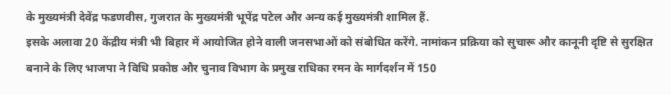के मुख्यमंत्री देवेंद्र फडणवीस, गुजरात के मुख्यमंत्री भूपेंद्र पटेल और अन्य कई मुख्यमंत्री शामिल हैं.
इसके अलावा 20 केंद्रीय मंत्री भी बिहार में आयोजित होने वाली जनसभाओं को संबोधित करेंगे. नामांकन प्रक्रिया को सुचारू और कानूनी दृष्टि से सुरक्षित बनाने के लिए भाजपा ने विधि प्रकोष्ठ और चुनाव विभाग के प्रमुख राधिका रमन के मार्गदर्शन में 150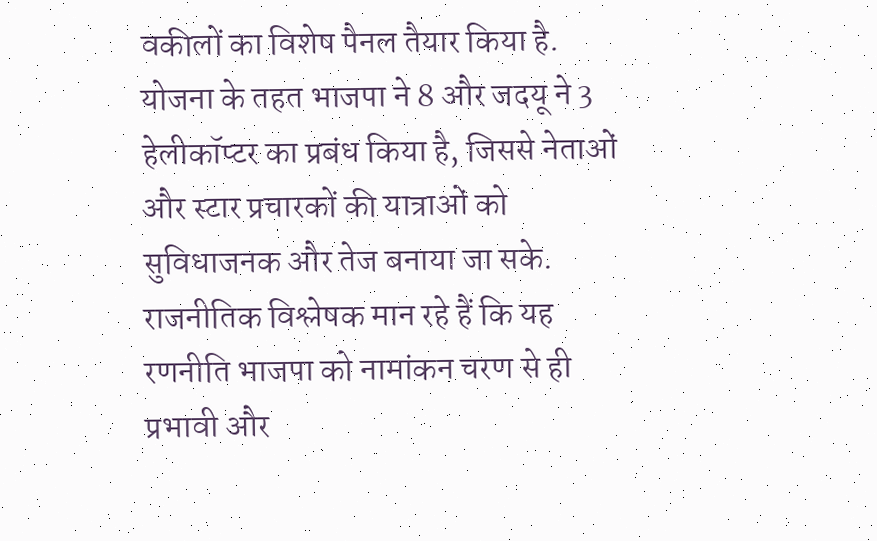वकीलों का विशेष पैनल तैयार किया है.
योजना के तहत भाजपा ने 8 और जदयू ने 3 हेलीकॉप्टर का प्रबंध किया है, जिससे नेताओं और स्टार प्रचारकों की यात्राओं को सुविधाजनक और तेज बनाया जा सके. राजनीतिक विश्लेषक मान रहे हैं कि यह रणनीति भाजपा को नामांकन चरण से ही प्रभावी और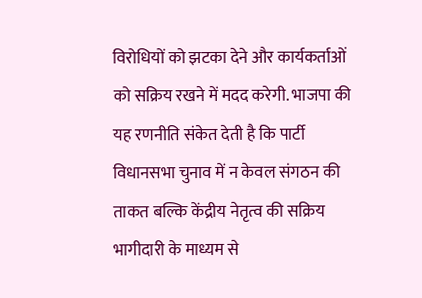विरोधियों को झटका देने और कार्यकर्ताओं को सक्रिय रखने में मदद करेगी. भाजपा की यह रणनीति संकेत देती है कि पार्टी विधानसभा चुनाव में न केवल संगठन की ताकत बल्कि केंद्रीय नेतृत्व की सक्रिय भागीदारी के माध्यम से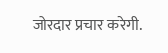जोरदार प्रचार करेगी.